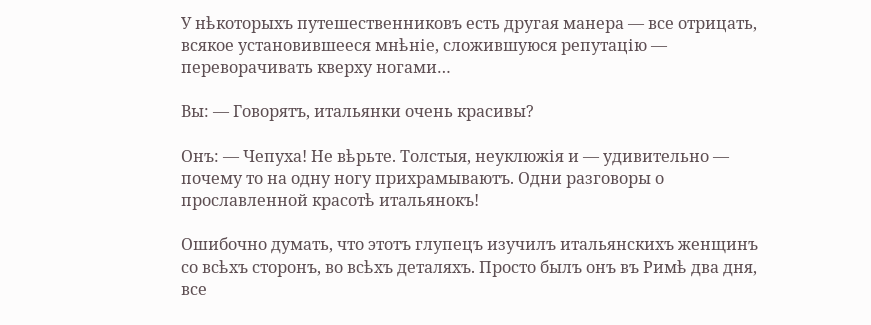У нѣкоторыхъ путешественниковъ есть другая манера — все отрицать, всякое установившееся мнѣніе, сложившуюся репутацію — переворачивать кверху ногами…

Вы: — Говорятъ, итальянки очень красивы?

Онъ: — Чепуха! Не вѣрьте. Толстыя, неуклюжія и — удивительно — почему то на одну ногу прихрамываютъ. Одни разговоры о прославленной красотѣ итальянокъ!

Ошибочно думать, что этотъ глупецъ изучилъ итальянскихъ женщинъ со всѣхъ сторонъ, во всѣхъ деталяхъ. Просто былъ онъ въ Римѣ два дня, все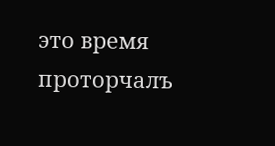это время проторчалъ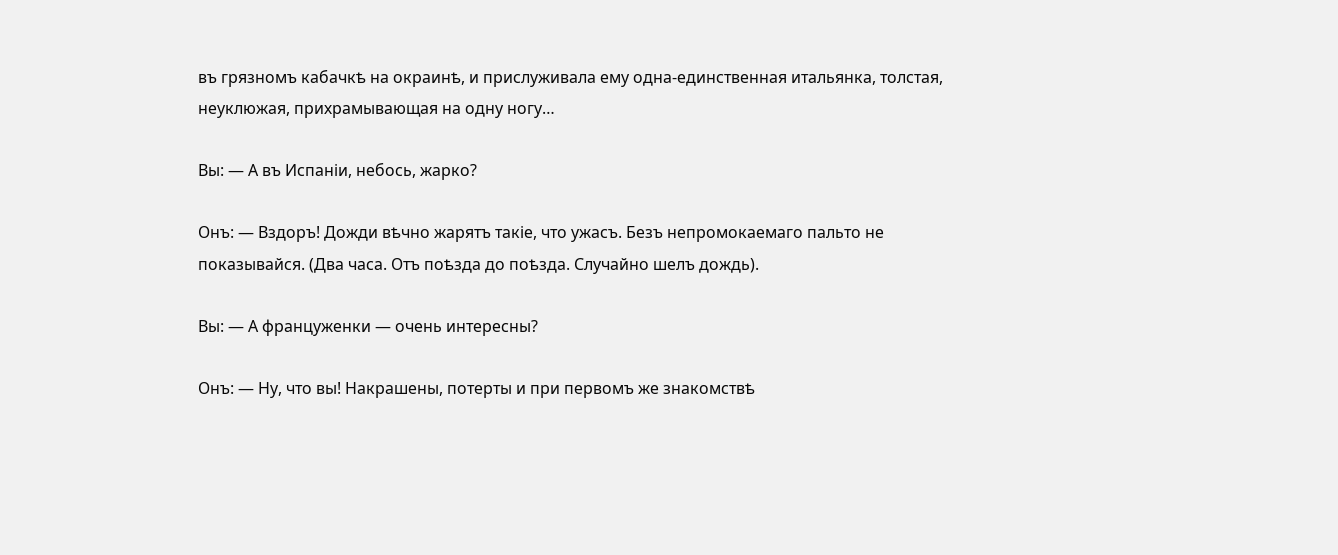въ грязномъ кабачкѣ на окраинѣ, и прислуживала ему одна-единственная итальянка, толстая, неуклюжая, прихрамывающая на одну ногу…

Вы: — А въ Испаніи, небось, жарко?

Онъ: — Вздоръ! Дожди вѣчно жарятъ такіе, что ужасъ. Безъ непромокаемаго пальто не показывайся. (Два часа. Отъ поѣзда до поѣзда. Случайно шелъ дождь).

Вы: — А француженки — очень интересны?

Онъ: — Ну, что вы! Накрашены, потерты и при первомъ же знакомствѣ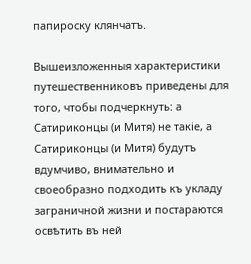папироску клянчатъ.

Вышеизложенныя характеристики путешественниковъ приведены для того, чтобы подчеркнуть: а Сатириконцы (и Митя) не такіе, а Сатириконцы (и Митя) будутъ вдумчиво, внимательно и своеобразно подходить къ укладу заграничной жизни и постараются освѣтить въ ней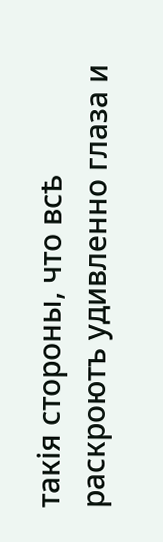такія стороны, что всѣ раскроютъ удивленно глаза и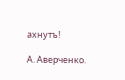ахнутъ!

А. Аверченко.